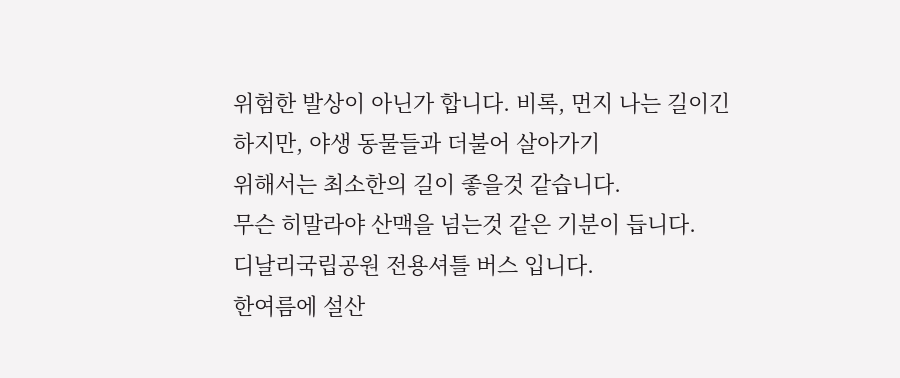위험한 발상이 아닌가 합니다. 비록, 먼지 나는 길이긴 하지만, 야생 동물들과 더불어 살아가기
위해서는 최소한의 길이 좋을것 같습니다.
무슨 히말라야 산맥을 넘는것 같은 기분이 듭니다.
디날리국립공원 전용셔틀 버스 입니다.
한여름에 설산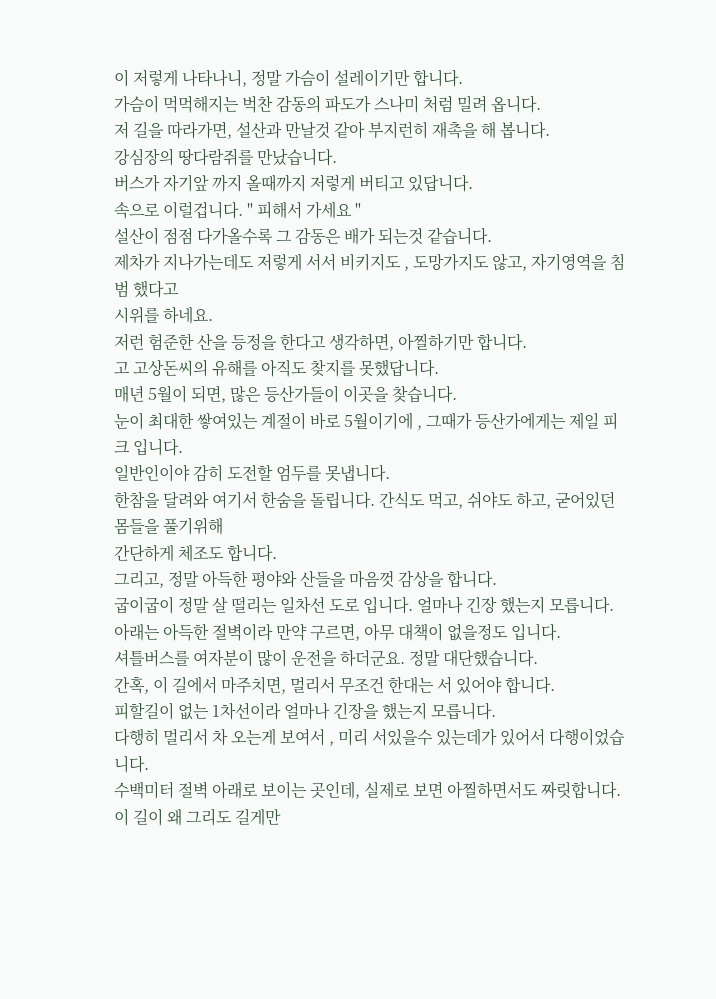이 저렇게 나타나니, 정말 가슴이 설레이기만 합니다.
가슴이 먹먹해지는 벅찬 감동의 파도가 스나미 처럼 밀려 옵니다.
저 길을 따라가면, 설산과 만날것 같아 부지런히 재촉을 해 봅니다.
강심장의 땅다람쥐를 만났습니다.
버스가 자기앞 까지 올때까지 저렇게 버티고 있답니다.
속으로 이럴겁니다. " 피해서 가세요 "
설산이 점점 다가올수록 그 감동은 배가 되는것 같습니다.
제차가 지나가는데도 저렇게 서서 비키지도 , 도망가지도 않고, 자기영역을 침범 했다고
시위를 하네요.
저런 험준한 산을 등정을 한다고 생각하면, 아찔하기만 합니다.
고 고상돈씨의 유해를 아직도 찾지를 못했답니다.
매년 5월이 되면, 많은 등산가들이 이곳을 찾습니다.
눈이 최대한 쌓여있는 계절이 바로 5월이기에 , 그때가 등산가에게는 제일 피크 입니다.
일반인이야 감히 도전할 엄두를 못냅니다.
한참을 달려와 여기서 한숨을 돌립니다. 간식도 먹고, 쉬야도 하고, 굳어있던 몸들을 풀기위해
간단하게 체조도 합니다.
그리고, 정말 아득한 평야와 산들을 마음껏 감상을 합니다.
굽이굽이 정말 살 떨리는 일차선 도로 입니다. 얼마나 긴장 했는지 모릅니다.
아래는 아득한 절벽이라 만약 구르면, 아무 대책이 없을정도 입니다.
셔틀버스를 여자분이 많이 운전을 하더군요. 정말 대단했습니다.
간혹, 이 길에서 마주치면, 멀리서 무조건 한대는 서 있어야 합니다.
피할길이 없는 1차선이라 얼마나 긴장을 했는지 모릅니다.
다행히 멀리서 차 오는게 보여서 , 미리 서있을수 있는데가 있어서 다행이었습니다.
수백미터 절벽 아래로 보이는 곳인데, 실제로 보면 아찔하면서도 짜릿합니다.
이 길이 왜 그리도 길게만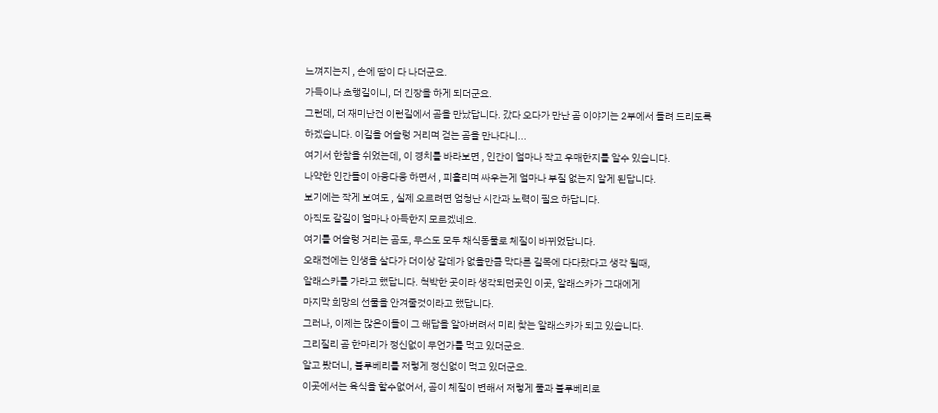느껴지는지 , 손에 땀이 다 나더군요.
가득이나 초행길이니, 더 긴장을 하게 되더군요.
그런데, 더 재미난건 이런길에서 곰을 만났답니다. 갔다 오다가 만난 곰 이야기는 2부에서 들려 드리도록
하겠습니다. 이길을 어슬렁 거리며 걷는 곰을 만나다니...
여기서 한참을 쉬었는데, 이 경치를 바라보면 , 인간이 얼마나 작고 우매한지를 알수 있습니다.
나약한 인간들이 아웅다웅 하면서 , 피흘리며 싸우는게 얼마나 부질 없는지 알게 된답니다.
보기에는 작게 보여도 , 실제 오르려면 엄청난 시간과 노력이 필요 하답니다.
아직도 갈길이 얼마나 아득한지 모르겠네요.
여기를 어슬렁 거리는 곰도, 무스도 모두 채식동물로 체질이 바뀌었답니다.
오래전에는 인생을 살다가 더이상 갈데가 없을만큼 막다른 길목에 다다랐다고 생각 될때,
알래스카를 가라고 했답니다. 척박한 곳이라 생각되던곳인 이곳, 알래스카가 그대에게
마지막 희망의 선물을 안겨줄것이라고 했답니다.
그러나, 이제는 많은이들이 그 해답을 알아버려서 미리 찾는 알래스카가 되고 있습니다.
그리질리 곰 한마리가 정신없이 무언가를 먹고 있더군요.
알고 봤더니, 블루베리를 저렇게 정신없이 먹고 있더군요.
이곳에서는 육식을 할수없어서, 곰이 체질이 변해서 저렇게 풀과 블루베리로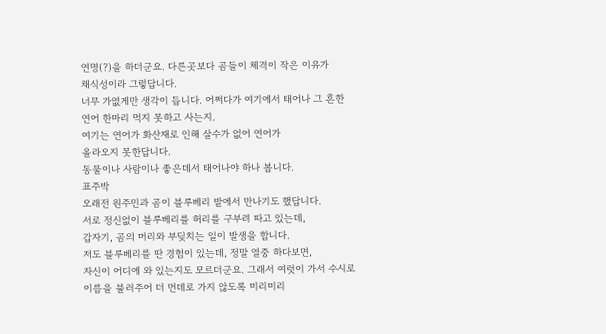연명(?)을 하더군요. 다른곳보다 곰들이 체격이 작은 이유가
채식성이라 그렇답니다.
너무 가엾게만 생각이 듭니다. 어쩌다가 여기에서 태어나 그 흔한
연어 한마리 먹지 못하고 사는지.
여기는 연어가 화산재로 인해 살수가 없어 연어가
올라오지 못한답니다.
동물이나 사람이나 좋은데서 태어나야 하나 봅니다.
표주박
오래전 원주민과 곰이 블루베리 밭에서 만나기도 했답니다.
서로 정신없이 블루베리를 허리를 구부려 따고 있는데,
갑자기, 곰의 머리와 부딪치는 일이 발생을 합니다.
저도 블루베리를 딴 경험이 있는데, 정말 열중 하다보면,
자신이 어디에 와 있는지도 모르더군요. 그래서 여럿이 가서 수시로
이름을 불러주어 더 먼데로 가지 않도록 미리미리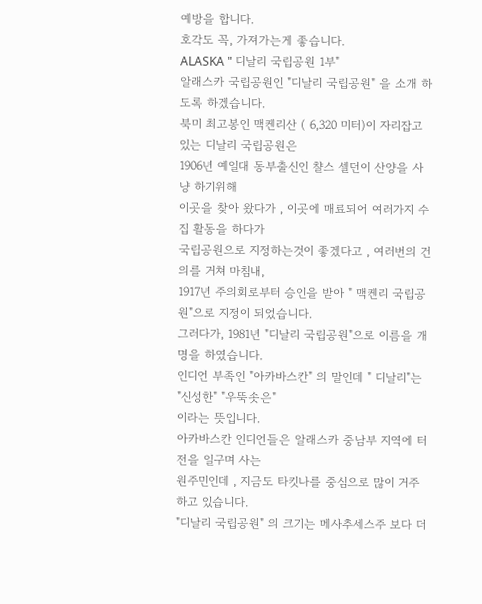예방을 합니다.
호각도 꼭, 가져가는게 좋습니다.
ALASKA " 디날리 국립공원 1부"
알래스카 국립공원인 "디날리 국립공원" 을 소개 하도록 하겠습니다.
북미 최고봉인 맥켄리산 ( 6,320 미터)이 자리잡고 있는 디날리 국립공원은
1906년 예일대 동부출신인 챨스 셀던이 산양을 사냥 하기위해
이곳을 찾아 왔다가 , 이곳에 매료되어 여러가지 수집 활동을 하다가
국립공원으로 지정하는것이 좋겠다고 , 여러번의 건의를 거쳐 마침내,
1917년 주의회로부터 승인을 받아 " 맥켄리 국립공원"으로 지정이 되었습니다.
그러다가, 1981년 "디날리 국립공원"으로 이름을 개명을 하였습니다.
인디언 부족인 "아카바스칸" 의 말인데 " 디날리"는 "신성한" "우뚝솟은"
이라는 뜻입니다.
아카바스칸 인디언들은 알래스카 중남부 지역에 터전을 일구며 사는
원주민인데 , 지금도 타킷나를 중심으로 많이 거주하고 있습니다.
"디날리 국립공원" 의 크기는 메사추세스주 보다 더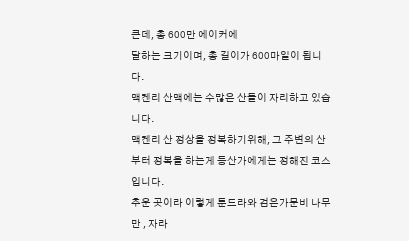큰데, 총 600만 에이커에
달하는 크기이며, 총 길이가 600마일이 됩니다.
맥켄리 산맥에는 수많은 산들이 자리하고 있습니다.
맥켄리 산 정상을 정복하기위해, 그 주변의 산부터 정복을 하는게 등산가에게는 정해진 코스 입니다.
추운 곳이라 이렇게 툰드라와 검은가문비 나무만 , 자라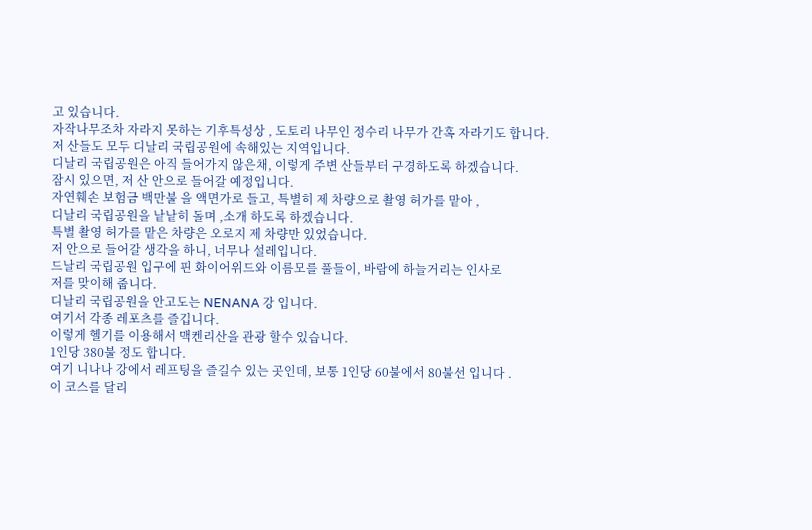고 있습니다.
자작나무조차 자라지 못하는 기후특성상 , 도토리 나무인 정수리 나무가 간혹 자라기도 합니다.
저 산들도 모두 디날리 국립공원에 속해있는 지역입니다.
디날리 국립공원은 아직 들어가지 않은채, 이렇게 주변 산들부터 구경하도록 하겠습니다.
잠시 있으면, 저 산 안으로 들어갈 예정입니다.
자연훼손 보험금 백만불 을 액면가로 들고, 특별히 제 차량으로 촬영 허가를 맡아 ,
디날리 국립공원을 낱낱히 돌며 ,소개 하도록 하겠습니다.
특별 촬영 허가를 맡은 차량은 오로지 제 차량만 있었습니다.
저 안으로 들어갈 생각을 하니, 너무나 설레입니다.
드날리 국립공원 입구에 핀 화이어위드와 이름모를 풀들이, 바람에 하늘거리는 인사로
저를 맞이해 줍니다.
디날리 국립공원을 안고도는 NENANA 강 입니다.
여기서 각종 레포츠를 즐깁니다.
이렇게 헬기를 이용해서 맥켄리산을 관광 할수 있습니다.
1인당 380불 정도 합니다.
여기 니나나 강에서 레프팅을 즐길수 있는 곳인데, 보통 1인당 60불에서 80불선 입니다 .
이 코스를 달리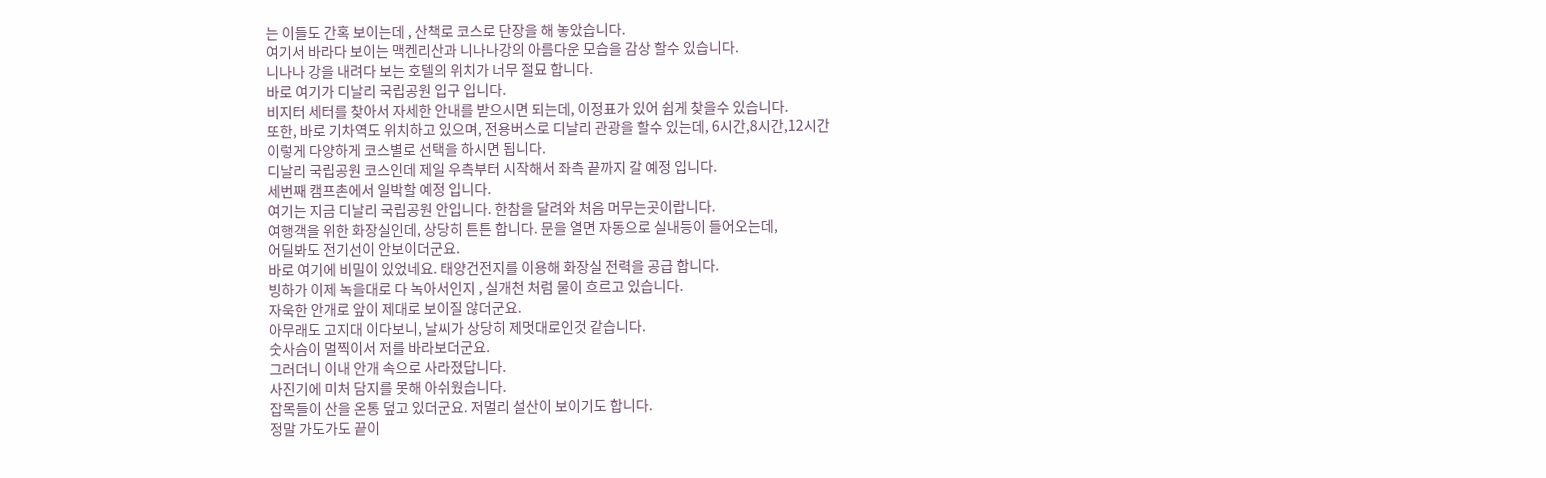는 이들도 간혹 보이는데 , 산책로 코스로 단장을 해 놓았습니다.
여기서 바라다 보이는 맥켄리산과 니나나강의 아름다운 모습을 감상 할수 있습니다.
니나나 강을 내려다 보는 호텔의 위치가 너무 절묘 합니다.
바로 여기가 디날리 국립공원 입구 입니다.
비지터 세터를 찾아서 자세한 안내를 받으시면 되는데, 이정표가 있어 쉽게 찾을수 있습니다.
또한, 바로 기차역도 위치하고 있으며, 전용버스로 디날리 관광을 할수 있는데, 6시간,8시간,12시간
이렇게 다양하게 코스별로 선택을 하시면 됩니다.
디날리 국립공원 코스인데 제일 우측부터 시작해서 좌측 끝까지 갈 예정 입니다.
세번째 캠프촌에서 일박할 예정 입니다.
여기는 지금 디날리 국립공원 안입니다. 한참을 달려와 처음 머무는곳이랍니다.
여행객을 위한 화장실인데, 상당히 튼튼 합니다. 문을 열면 자동으로 실내등이 들어오는데,
어딜봐도 전기선이 안보이더군요.
바로 여기에 비밀이 있었네요. 태양건전지를 이용해 화장실 전력을 공급 합니다.
빙하가 이제 녹을대로 다 녹아서인지 , 실개천 처럼 물이 흐르고 있습니다.
자욱한 안개로 앞이 제대로 보이질 않더군요.
아무래도 고지대 이다보니, 날씨가 상당히 제멋대로인것 같습니다.
숫사슴이 멀찍이서 저를 바라보더군요.
그러더니 이내 안개 속으로 사라졌답니다.
사진기에 미처 담지를 못해 아쉬웠습니다.
잡목들이 산을 온통 덮고 있더군요. 저멀리 설산이 보이기도 합니다.
정말 가도가도 끝이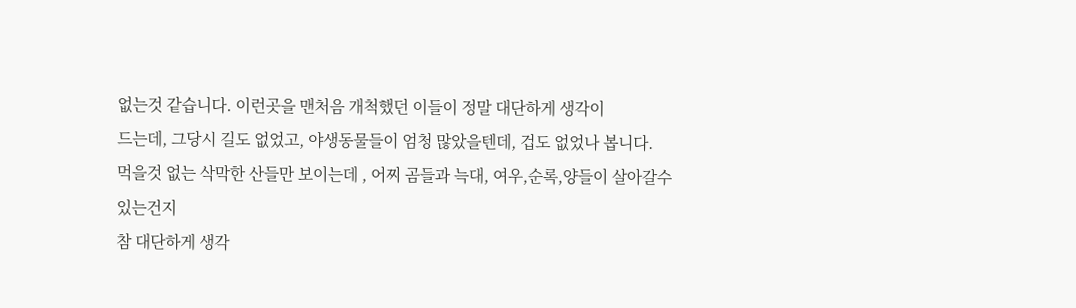없는것 같습니다. 이런곳을 맨처음 개척했던 이들이 정말 대단하게 생각이
드는데, 그당시 길도 없었고, 야생동물들이 엄청 많았을텐데, 겁도 없었나 봅니다.
먹을것 없는 삭막한 산들만 보이는데 , 어찌 곰들과 늑대, 여우,순록,양들이 살아갈수 있는건지
참 대단하게 생각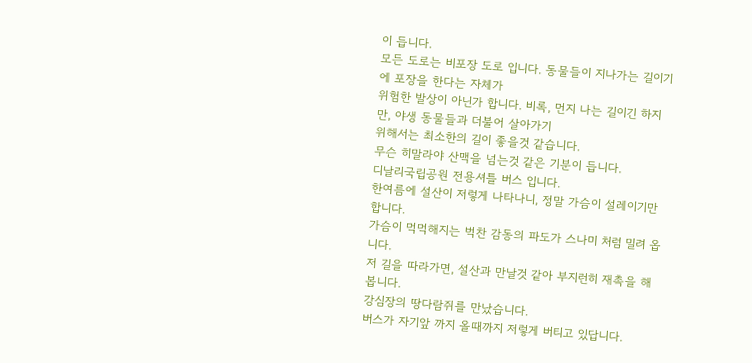이 듭니다.
모든 도로는 비포장 도로 입니다. 동물들이 지나가는 길이기에 포장을 한다는 자체가
위험한 발상이 아닌가 합니다. 비록, 먼지 나는 길이긴 하지만, 야생 동물들과 더불어 살아가기
위해서는 최소한의 길이 좋을것 같습니다.
무슨 히말라야 산맥을 넘는것 같은 기분이 듭니다.
디날리국립공원 전용셔틀 버스 입니다.
한여름에 설산이 저렇게 나타나니, 정말 가슴이 설레이기만 합니다.
가슴이 먹먹해지는 벅찬 감동의 파도가 스나미 처럼 밀려 옵니다.
저 길을 따라가면, 설산과 만날것 같아 부지런히 재촉을 해 봅니다.
강심장의 땅다람쥐를 만났습니다.
버스가 자기앞 까지 올때까지 저렇게 버티고 있답니다.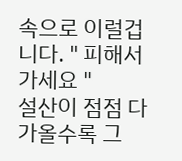속으로 이럴겁니다. " 피해서 가세요 "
설산이 점점 다가올수록 그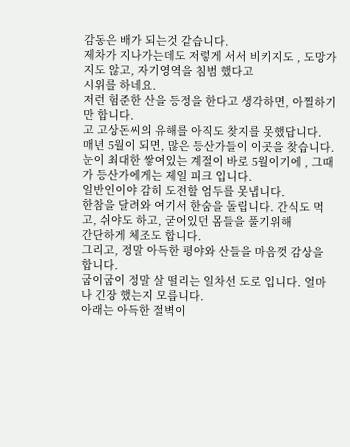감동은 배가 되는것 같습니다.
제차가 지나가는데도 저렇게 서서 비키지도 , 도망가지도 않고, 자기영역을 침범 했다고
시위를 하네요.
저런 험준한 산을 등정을 한다고 생각하면, 아찔하기만 합니다.
고 고상돈씨의 유해를 아직도 찾지를 못했답니다.
매년 5월이 되면, 많은 등산가들이 이곳을 찾습니다.
눈이 최대한 쌓여있는 계절이 바로 5월이기에 , 그때가 등산가에게는 제일 피크 입니다.
일반인이야 감히 도전할 엄두를 못냅니다.
한참을 달려와 여기서 한숨을 돌립니다. 간식도 먹고, 쉬야도 하고, 굳어있던 몸들을 풀기위해
간단하게 체조도 합니다.
그리고, 정말 아득한 평야와 산들을 마음껏 감상을 합니다.
굽이굽이 정말 살 떨리는 일차선 도로 입니다. 얼마나 긴장 했는지 모릅니다.
아래는 아득한 절벽이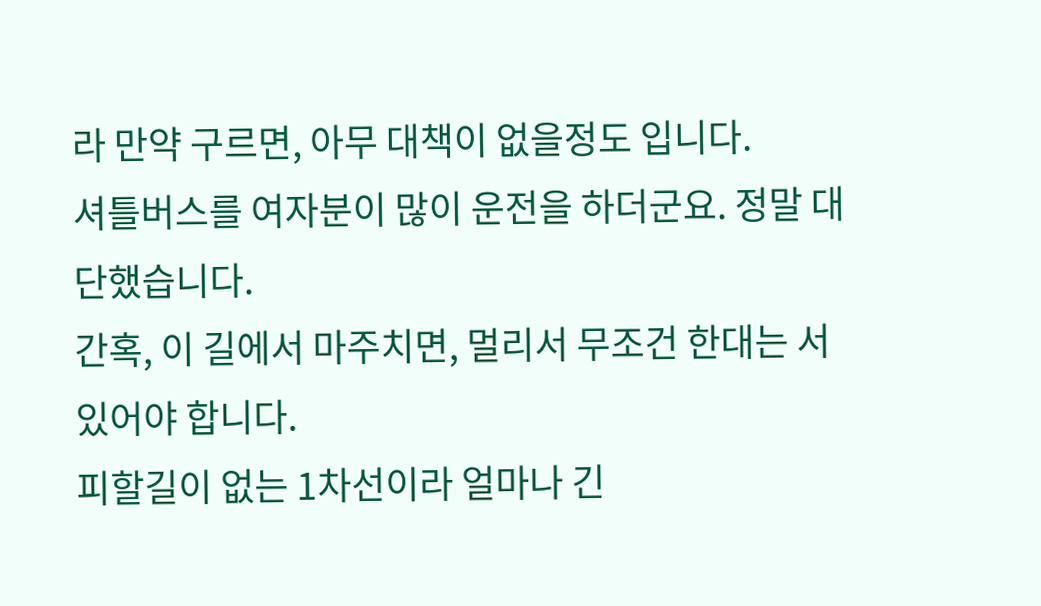라 만약 구르면, 아무 대책이 없을정도 입니다.
셔틀버스를 여자분이 많이 운전을 하더군요. 정말 대단했습니다.
간혹, 이 길에서 마주치면, 멀리서 무조건 한대는 서 있어야 합니다.
피할길이 없는 1차선이라 얼마나 긴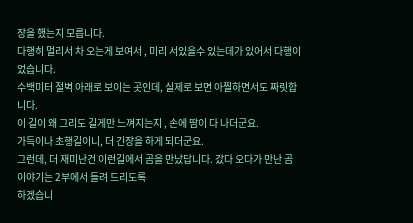장을 했는지 모릅니다.
다행히 멀리서 차 오는게 보여서 , 미리 서있을수 있는데가 있어서 다행이었습니다.
수백미터 절벽 아래로 보이는 곳인데, 실제로 보면 아찔하면서도 짜릿합니다.
이 길이 왜 그리도 길게만 느껴지는지 , 손에 땀이 다 나더군요.
가득이나 초행길이니, 더 긴장을 하게 되더군요.
그런데, 더 재미난건 이런길에서 곰을 만났답니다. 갔다 오다가 만난 곰 이야기는 2부에서 들려 드리도록
하겠습니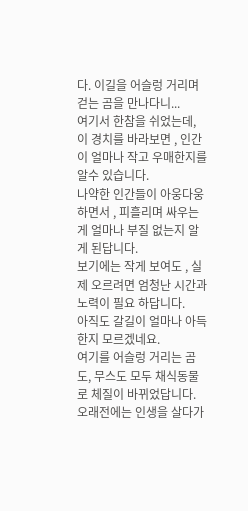다. 이길을 어슬렁 거리며 걷는 곰을 만나다니...
여기서 한참을 쉬었는데, 이 경치를 바라보면 , 인간이 얼마나 작고 우매한지를 알수 있습니다.
나약한 인간들이 아웅다웅 하면서 , 피흘리며 싸우는게 얼마나 부질 없는지 알게 된답니다.
보기에는 작게 보여도 , 실제 오르려면 엄청난 시간과 노력이 필요 하답니다.
아직도 갈길이 얼마나 아득한지 모르겠네요.
여기를 어슬렁 거리는 곰도, 무스도 모두 채식동물로 체질이 바뀌었답니다.
오래전에는 인생을 살다가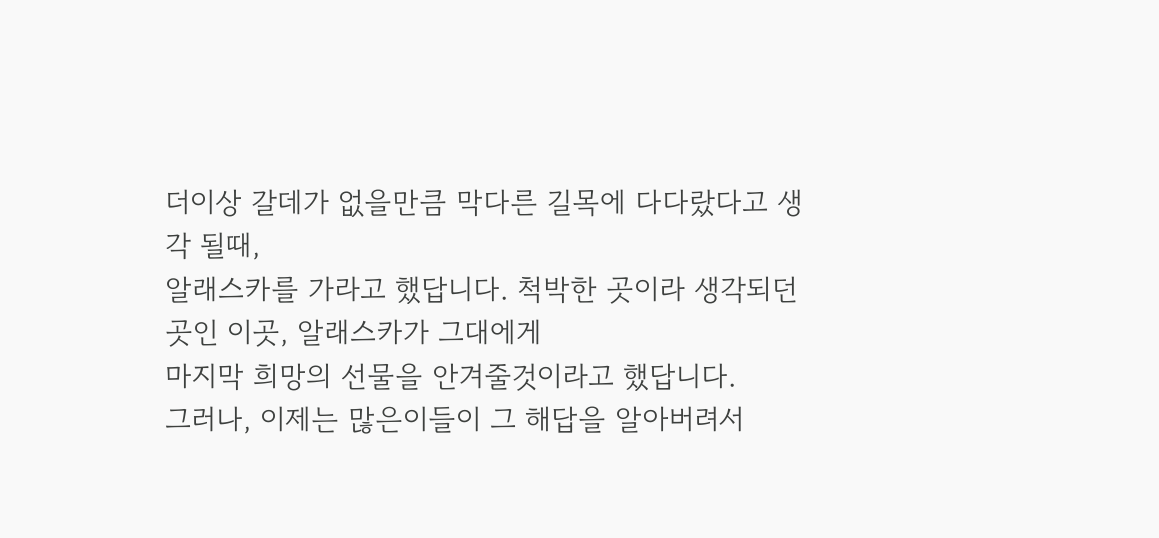더이상 갈데가 없을만큼 막다른 길목에 다다랐다고 생각 될때,
알래스카를 가라고 했답니다. 척박한 곳이라 생각되던곳인 이곳, 알래스카가 그대에게
마지막 희망의 선물을 안겨줄것이라고 했답니다.
그러나, 이제는 많은이들이 그 해답을 알아버려서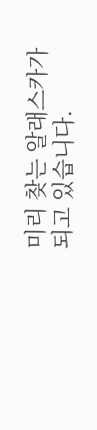미리 찾는 알래스카가 되고 있습니다.